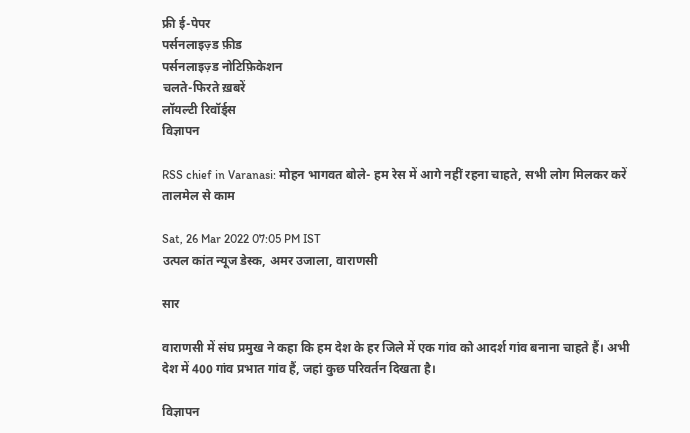फ्री ई-पेपर
पर्सनलाइज़्ड फ़ीड
पर्सनलाइज़्ड नोटिफ़िकेशन
चलते-फिरते ख़बरें
लॉयल्टी रिवॉर्ड्स
विज्ञापन

RSS chief in Varanasi: मोहन भागवत बोले- हम रेस में आगे नहीं रहना चाहते, सभी लोग मिलकर करें तालमेल से काम

Sat, 26 Mar 2022 07:05 PM IST
उत्पल कांत न्यूज डेस्क, अमर उजाला, वाराणसी

सार

वाराणसी में संघ प्रमुख ने कहा कि हम देश के हर जिले में एक गांव को आदर्श गांव बनाना चाहते हैं। अभी देश में 400 गांव प्रभात गांव हैं, जहां कुछ परिवर्तन दिखता है।

विज्ञापन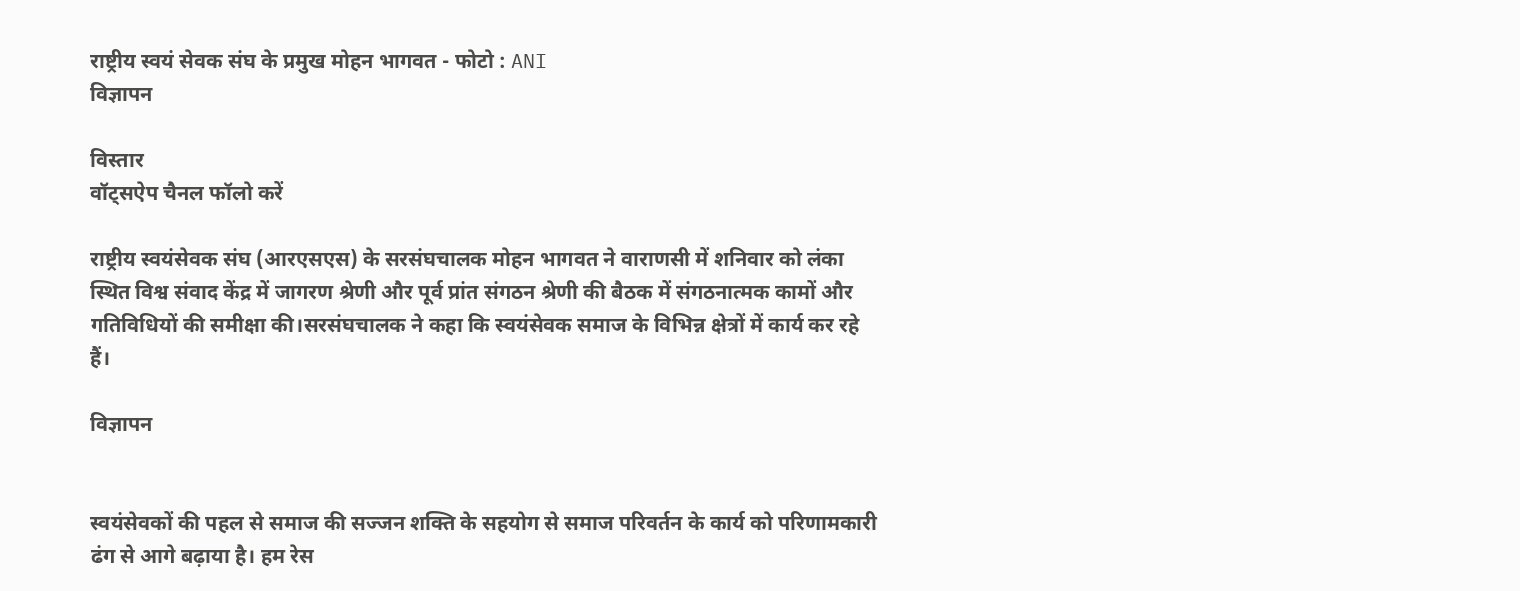राष्ट्रीय स्वयं सेवक संघ के प्रमुख मोहन भागवत - फोटो : ANI
विज्ञापन

विस्तार
वॉट्सऐप चैनल फॉलो करें

राष्ट्रीय स्वयंसेवक संघ (आरएसएस) के सरसंघचालक मोहन भागवत ने वाराणसी में शनिवार को लंका स्थित विश्व संवाद केंद्र में जागरण श्रेणी और पूर्व प्रांत संगठन श्रेणी की बैठक में संगठनात्मक कामों और गतिविधियों की समीक्षा की।सरसंघचालक ने कहा कि स्वयंसेवक समाज के विभिन्न क्षेत्रों में कार्य कर रहे हैं।

विज्ञापन


स्वयंसेवकों की पहल से समाज की सज्जन शक्ति के सहयोग से समाज परिवर्तन के कार्य को परिणामकारी ढंग से आगे बढ़ाया है। हम रेस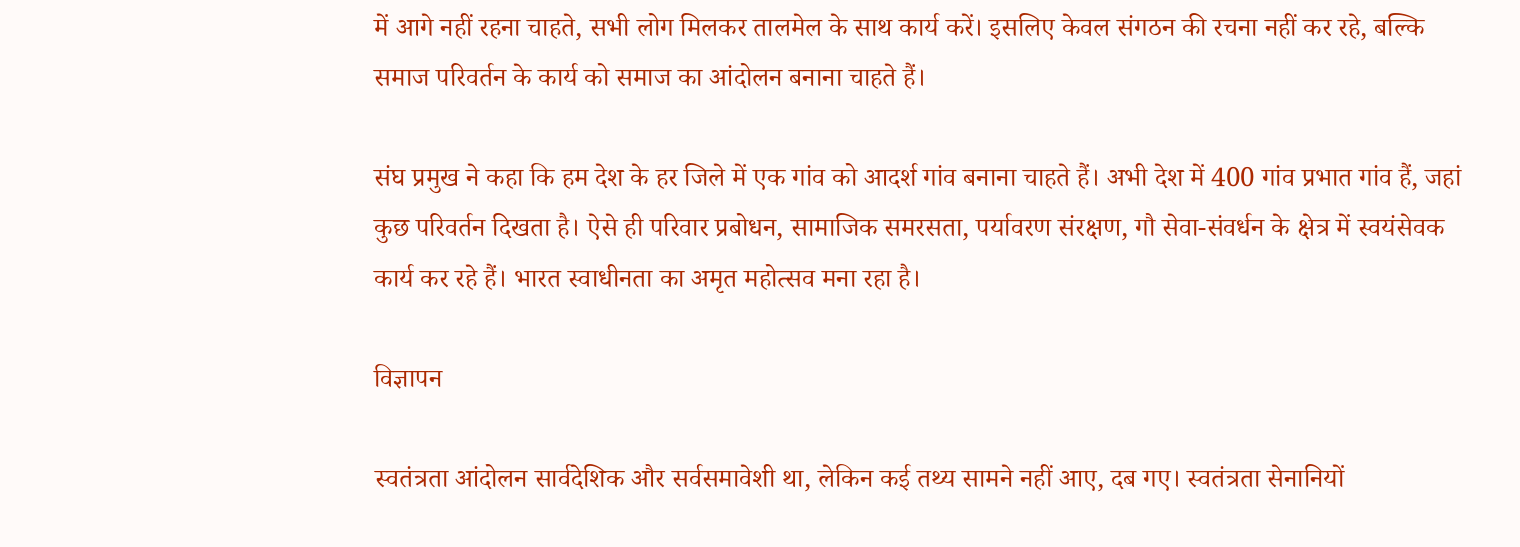में आगे नहीं रहना चाहते, सभी लोग मिलकर तालमेल के साथ कार्य करें। इसलिए केवल संगठन की रचना नहीं कर रहे, बल्कि समाज परिवर्तन के कार्य को समाज का आंदोलन बनाना चाहते हैं।

संघ प्रमुख ने कहा कि हम देश के हर जिले में एक गांव को आदर्श गांव बनाना चाहते हैं। अभी देश में 400 गांव प्रभात गांव हैं, जहां कुछ परिवर्तन दिखता है। ऐसे ही परिवार प्रबोधन, सामाजिक समरसता, पर्यावरण संरक्षण, गौ सेवा-संवर्धन के क्षेत्र में स्वयंसेवक कार्य कर रहे हैं। भारत स्वाधीनता का अमृत महोत्सव मना रहा है।

विज्ञापन

स्वतंत्रता आंदोलन सार्वदेशिक और सर्वसमावेशी था, लेकिन कई तथ्य सामने नहीं आए, दब गए। स्वतंत्रता सेनानियों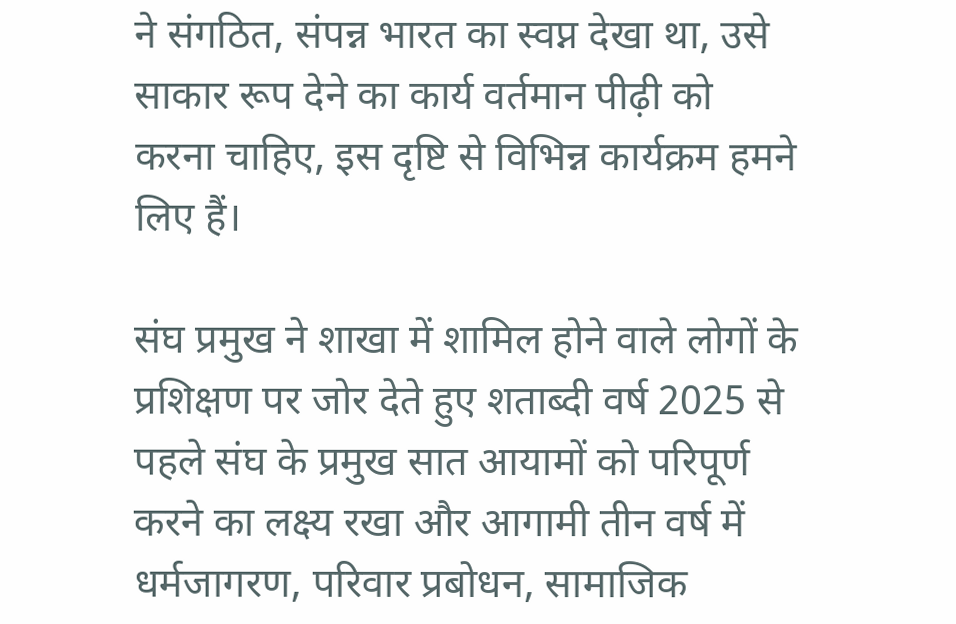ने संगठित, संपन्न भारत का स्वप्न देखा था, उसे साकार रूप देने का कार्य वर्तमान पीढ़ी को करना चाहिए, इस दृष्टि से विभिन्न कार्यक्रम हमने लिए हैं।

संघ प्रमुख ने शाखा में शामिल होने वाले लोगों के प्रशिक्षण पर जोर देते हुए शताब्दी वर्ष 2025 से पहले संघ के प्रमुख सात आयामों को परिपूर्ण करने का लक्ष्य रखा और आगामी तीन वर्ष में धर्मजागरण, परिवार प्रबोधन, सामाजिक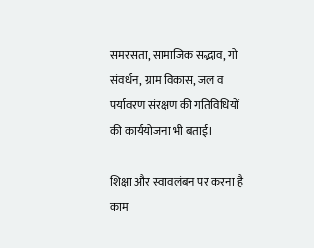समरसता, सामाजिक सद्भाव, गो संवर्धन, ग्राम विकास, जल व पर्यावरण संरक्षण की गतिविधियों की कार्ययोजना भी बताई।

शिक्षा और स्वावलंबन पर करना है काम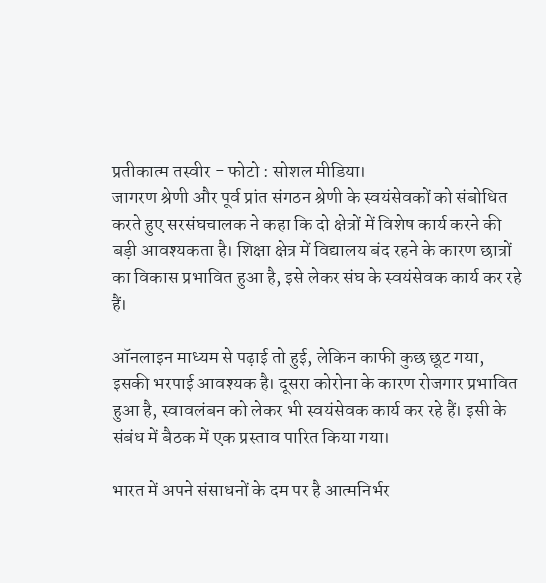प्रतीकात्म तस्वीर - फोटो : सोशल मीडिया।
जागरण श्रेणी और पूर्व प्रांत संगठन श्रेणी के स्वयंसेवकों को संबोधित करते हुए सरसंघचालक ने कहा कि दो क्षेत्रों में विशेष कार्य करने की बड़ी आवश्यकता है। शिक्षा क्षेत्र में विद्यालय बंद रहने के कारण छात्रों का विकास प्रभावित हुआ है, इसे लेकर संघ के स्वयंसेवक कार्य कर रहे हैं।

ऑनलाइन माध्यम से पढ़ाई तो हुई, लेकिन काफी कुछ छूट गया, इसकी भरपाई आवश्यक है। दूसरा कोरोना के कारण रोजगार प्रभावित हुआ है, स्वावलंबन को लेकर भी स्वयंसेवक कार्य कर रहे हैं। इसी के संबंध में बैठक में एक प्रस्ताव पारित किया गया।

भारत में अपने संसाधनों के दम पर है आत्मनिर्भर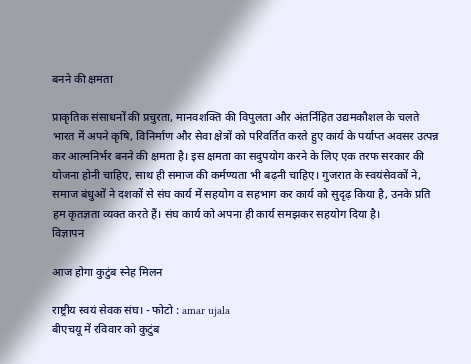बनने की क्षमता

प्राकृतिक संसाधनों की प्रचुरता, मानवशक्ति की विपुलता और अंतर्निहित उद्यमकौशल के चलते भारत में अपने कृषि, विनिर्माण और सेवा क्षेत्रों को परिवर्तित करते हुए कार्य के पर्याप्त अवसर उत्पन्न कर आत्मनिर्भर बनने की क्षमता है। इस क्षमता का सदुपयोग करने के लिए एक तरफ सरकार की योजना होनी चाहिए, साथ ही समाज की कर्मण्यता भी बढ़नी चाहिए। गुजरात के स्वयंसेवकों ने, समाज बंधुओं ने दशकों से संघ कार्य में सहयोग व सहभाग कर कार्य को सुदृढ़ किया है, उनके प्रति हम कृतज्ञता व्यक्त करते हैं। संघ कार्य को अपना ही कार्य समझकर सहयोग दिया है।
विज्ञापन

आज होगा कुटुंब स्नेह मिलन

राष्ट्रीय स्वयं सेवक संघ। - फोटो : amar ujala
बीएचयू में रविवार को कुटुंब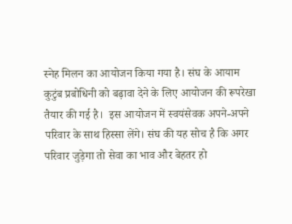स्नेह मिलन का आयोजन किया गया है। संघ के आयाम कुटुंब प्रबोधिनी को बढ़ावा देने के लिए आयोजन की रूपरेखा तैयार की गई है।  इस आयोजन में स्वयंसेवक अपने-अपने परिवार के साथ हिस्सा लेंगे। संघ की यह सोच है कि अगर परिवार जुड़ेगा तो सेवा का भाव और बेहतर हो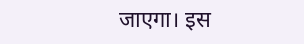जाएगा। इस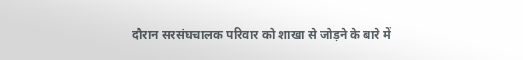दौरान सरसंघचालक परिवार को शाखा से जोड़ने के बारे में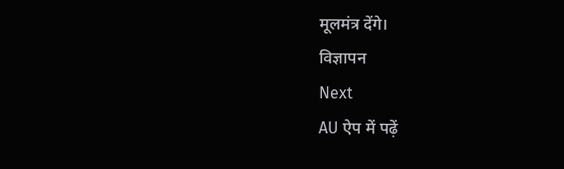मूलमंत्र देंगे।
विज्ञापन
Next
AU ऐप में पढ़ें